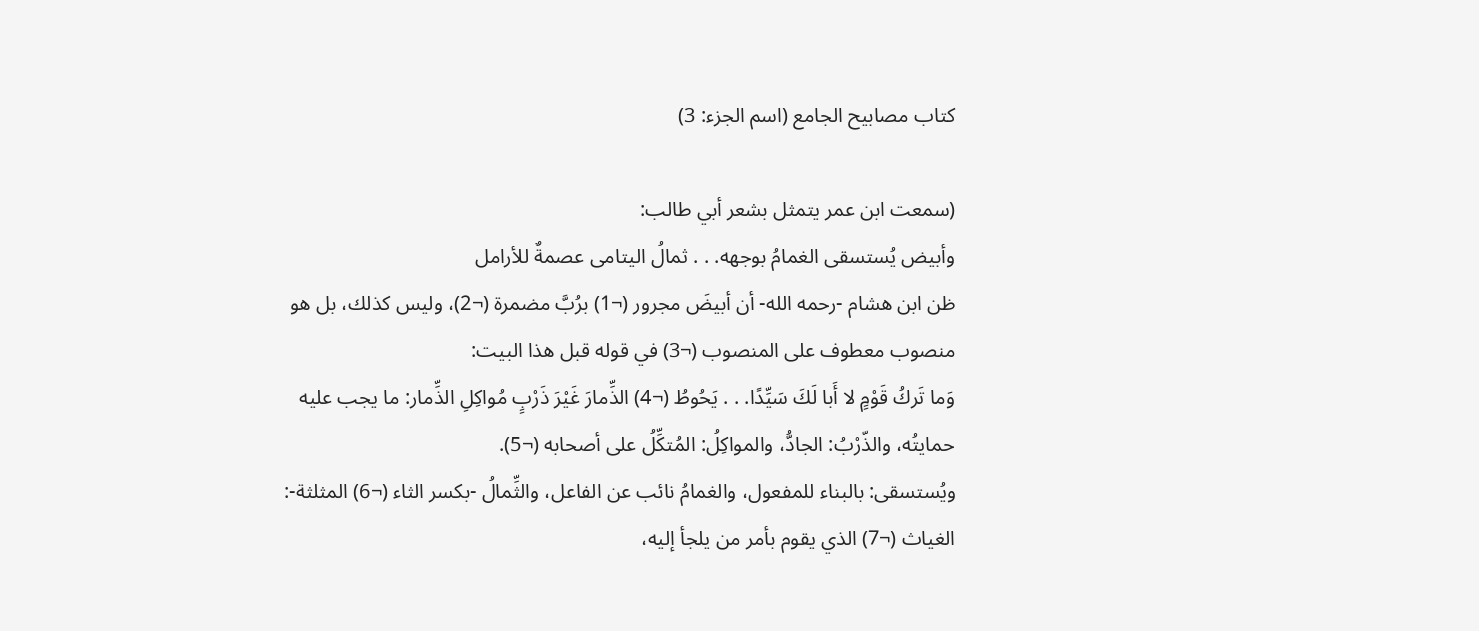كتاب مصابيح الجامع (اسم الجزء: 3)

(سمعت ابن عمر يتمثل بشعر أبي طالب:
وأبيض يُستسقى الغمامُ بوجهه. . . ثمالُ اليتامى عصمةٌ للأرامل
ظن ابن هشام -رحمه الله- أن أبيضَ مجرور (¬1) برُبَّ مضمرة (¬2)، وليس كذلك، بل هو منصوب معطوف على المنصوب (¬3) في قوله قبل هذا البيت:
وَما تَركُ قَوْمٍ لا أَبا لَكَ سَيِّدًا. . . يَحُوطُ (¬4) الذِّمارَ غَيْرَ ذَرْبٍ مُواكِلِ الذِّمار: ما يجب عليه حمايتُه، والذّرْبُ: الجادُّ، والمواكِلُ: المُتكِّلُ على أصحابه (¬5).
ويُستسقى: بالبناء للمفعول، والغمامُ نائب عن الفاعل، والثِّمالُ -بكسر الثاء (¬6) المثلثة-: الغياث (¬7) الذي يقوم بأمر من يلجأ إليه،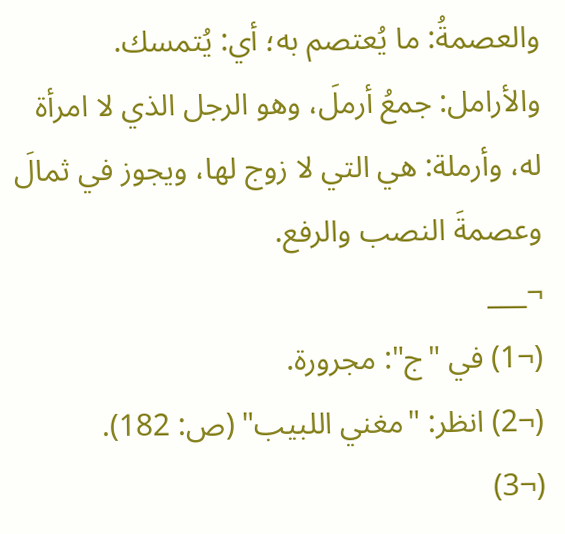والعصمةُ: ما يُعتصم به؛ أي: يُتمسك.
والأرامل: جمعُ أرملَ، وهو الرجل الذي لا امرأة له، وأرملة: هي التي لا زوج لها، ويجوز في ثمالَ وعصمةَ النصب والرفع.
¬___
(¬1) في "ج": مجرورة.
(¬2) انظر: "مغني اللبيب" (ص: 182).
(¬3)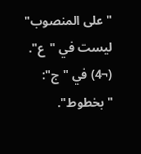"على المنصوب" ليست في "ع".
(¬4) في "ج": "بخطوط".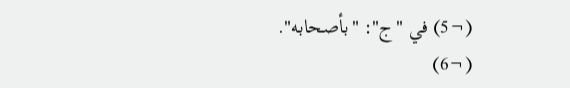(¬5) في "ج": "بأصحابه".
(¬6)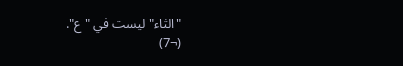"الثاء" ليست في "ع".
(¬7)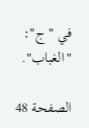في "ج": "الغباب".

الصفحة 48